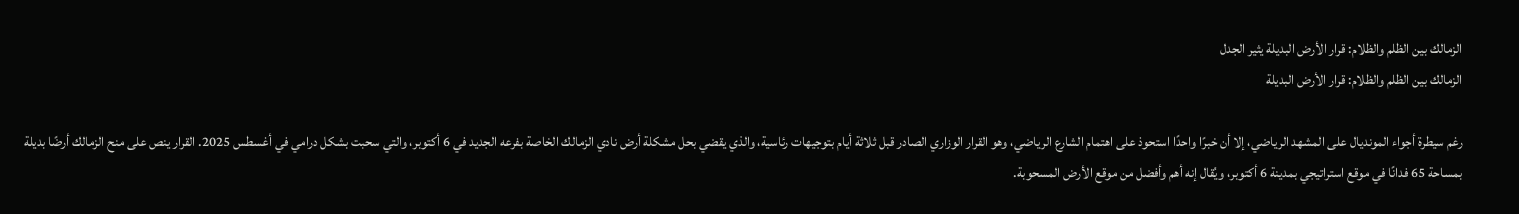الزمالك بين الظلم والظلام: قرار الأرض البديلة يثير الجدل
الزمالك بين الظلم والظلام: قرار الأرض البديلة

رغم سيطرة أجواء المونديال على المشهد الرياضي، إلا أن خبرًا واحدًا استحوذ على اهتمام الشارع الرياضي، وهو القرار الوزاري الصادر قبل ثلاثة أيام بتوجيهات رئاسية، والذي يقضي بحل مشكلة أرض نادي الزمالك الخاصة بفرعه الجديد في 6 أكتوبر، والتي سحبت بشكل درامي في أغسطس 2025. القرار ينص على منح الزمالك أرضًا بديلة بمساحة 65 فدانًا في موقع استراتيجي بمدينة 6 أكتوبر، ويُقال إنه أهم وأفضل من موقع الأرض المسحوبة.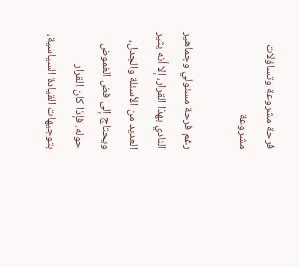فرحة مشروعة وتساؤلات مشروعة

رغم فرحة مسئولي وجماهير النادي بهذا القرار، إلا أنه يثير العديد من الأسئلة والجدل، ويحتاج إلى فض الغموض حوله. فإذا كان القرار بتوجيهات القيادة السياسية،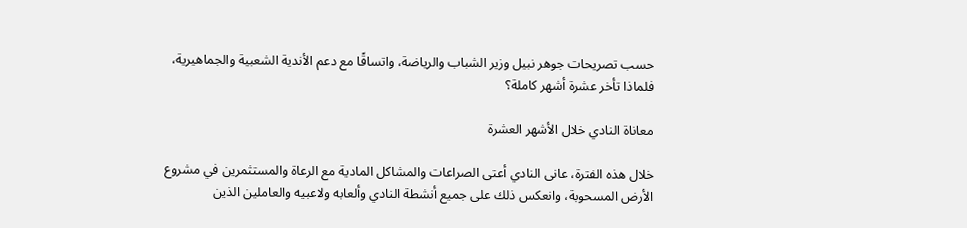حسب تصريحات جوهر نبيل وزير الشباب والرياضة، واتساقًا مع دعم الأندية الشعبية والجماهيرية، فلماذا تأخر عشرة أشهر كاملة؟

معاناة النادي خلال الأشهر العشرة

خلال هذه الفترة، عانى النادي أعتى الصراعات والمشاكل المادية مع الرعاة والمستثمرين في مشروع الأرض المسحوبة، وانعكس ذلك على جميع أنشطة النادي وألعابه ولاعبيه والعاملين الذين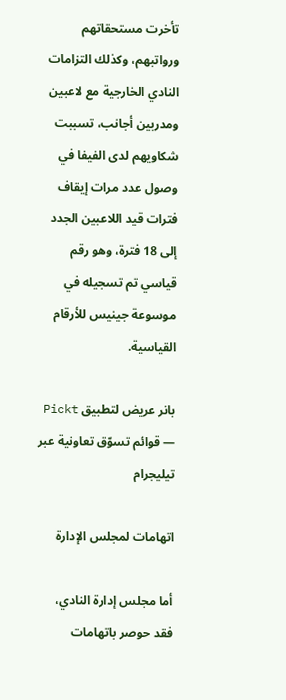تأخرت مستحقاتهم ورواتبهم، وكذلك التزامات النادي الخارجية مع لاعبين ومدربين أجانب، تسببت شكاويهم لدى الفيفا في وصول عدد مرات إيقاف فترات قيد اللاعبين الجدد إلى 18 فترة، وهو رقم قياسي تم تسجيله في موسوعة جينيس للأرقام القياسية.

بانر عريض لتطبيق Pickt — قوائم تسوّق تعاونية عبر تيليجرام

اتهامات لمجلس الإدارة

أما مجلس إدارة النادي، فقد حوصر باتهامات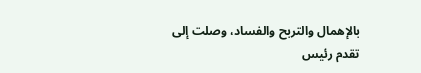بالإهمال والتربح والفساد، وصلت إلى تقدم رئيس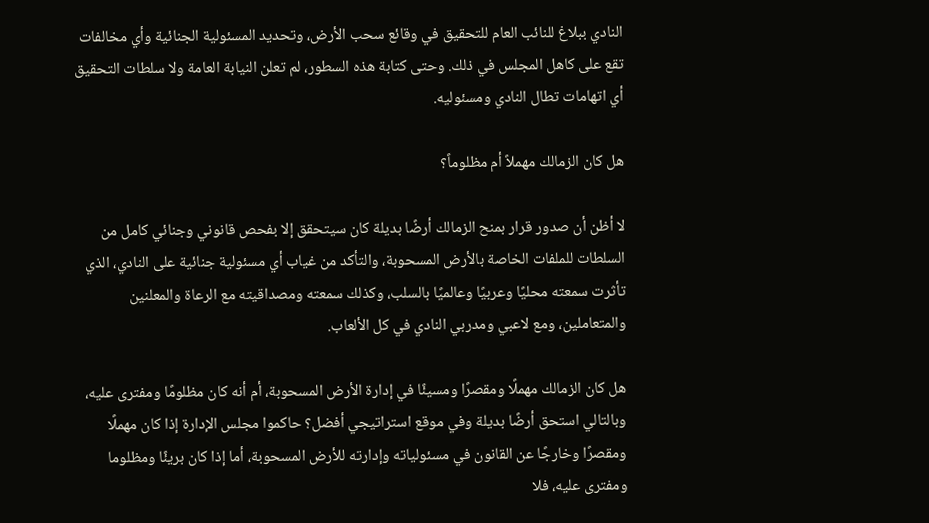النادي ببلاغ للنائب العام للتحقيق في وقائع سحب الأرض، وتحديد المسئولية الجنائية وأي مخالفات تقع على كاهل المجلس في ذلك. وحتى كتابة هذه السطور، لم تعلن النيابة العامة ولا سلطات التحقيق أي اتهامات تطال النادي ومسئوليه.

هل كان الزمالك مهملاً أم مظلوماً؟

لا أظن أن صدور قرار بمنح الزمالك أرضًا بديلة كان سيتحقق إلا بفحص قانوني وجنائي كامل من السلطات للملفات الخاصة بالأرض المسحوبة، والتأكد من غياب أي مسئولية جنائية على النادي، الذي تأثرت سمعته محليًا وعربيًا وعالميًا بالسلب، وكذلك سمعته ومصداقيته مع الرعاة والمعلنين والمتعاملين، ومع لاعبي ومدربي النادي في كل الألعاب.

هل كان الزمالك مهملًا ومقصرًا ومسيئًا في إدارة الأرض المسحوبة، أم أنه كان مظلومًا ومفترى عليه، وبالتالي استحق أرضًا بديلة وفي موقع استراتيجي أفضل؟ حاكموا مجلس الإدارة إذا كان مهملًا ومقصرًا وخارجًا عن القانون في مسئولياته وإدارته للأرض المسحوبة، أما إذا كان بريئًا ومظلوما ومفترى عليه، فلا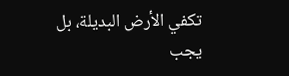تكفي الأرض البديلة، بل يجب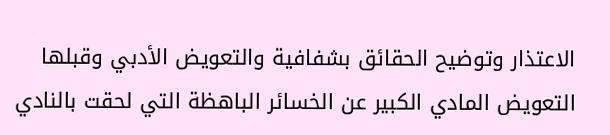الاعتذار وتوضيح الحقائق بشفافية والتعويض الأدبي وقبلها التعويض المادي الكبير عن الخسائر الباهظة التي لحقت بالنادي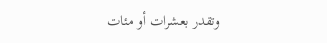وتقدر بعشرات أو مئات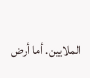الملايين. أما أرض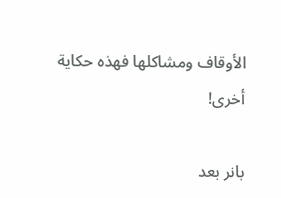الأوقاف ومشاكلها فهذه حكاية أخرى!

بانر بعد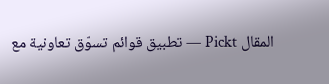المقال Pickt — تطبيق قوائم تسوّق تعاونية مع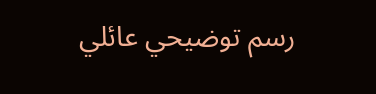رسم توضيحي عائلي